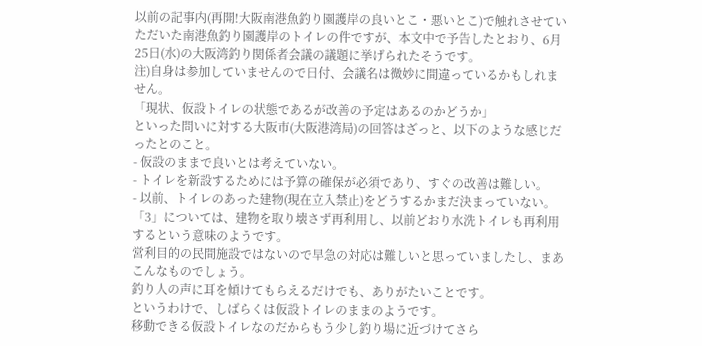以前の記事内(再開!大阪南港魚釣り園護岸の良いとこ・悪いとこ)で触れさせていただいた南港魚釣り園護岸のトイレの件ですが、本文中で予告したとおり、6月25日(水)の大阪湾釣り関係者会議の議題に挙げられたそうです。
注)自身は参加していませんので日付、会議名は微妙に間違っているかもしれません。
「現状、仮設トイレの状態であるが改善の予定はあるのかどうか」
といった問いに対する大阪市(大阪港湾局)の回答はざっと、以下のような感じだったとのこと。
- 仮設のままで良いとは考えていない。
- トイレを新設するためには予算の確保が必須であり、すぐの改善は難しい。
- 以前、トイレのあった建物(現在立入禁止)をどうするかまだ決まっていない。
「3」については、建物を取り壊さず再利用し、以前どおり水洗トイレも再利用するという意味のようです。
営利目的の民間施設ではないので早急の対応は難しいと思っていましたし、まあこんなものでしょう。
釣り人の声に耳を傾けてもらえるだけでも、ありがたいことです。
というわけで、しばらくは仮設トイレのままのようです。
移動できる仮設トイレなのだからもう少し釣り場に近づけてさら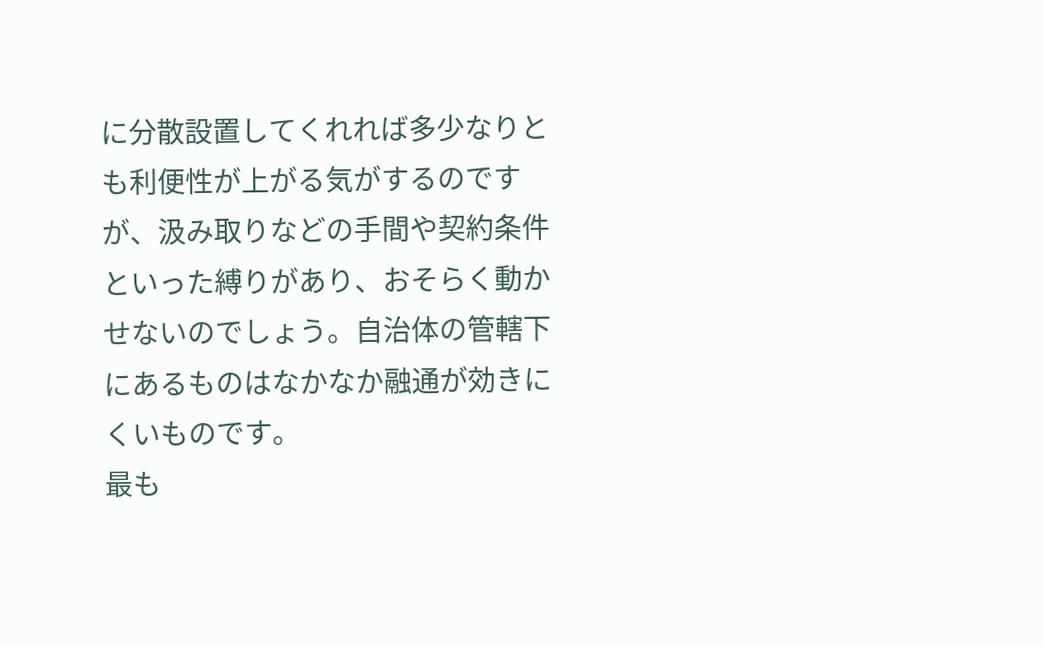に分散設置してくれれば多少なりとも利便性が上がる気がするのですが、汲み取りなどの手間や契約条件といった縛りがあり、おそらく動かせないのでしょう。自治体の管轄下にあるものはなかなか融通が効きにくいものです。
最も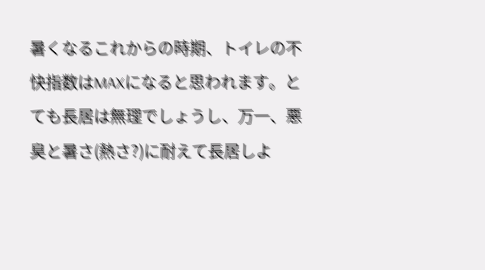暑くなるこれからの時期、トイレの不快指数はMAXになると思われます。とても長居は無理でしょうし、万一、悪臭と暑さ(熱さ?)に耐えて長居しよ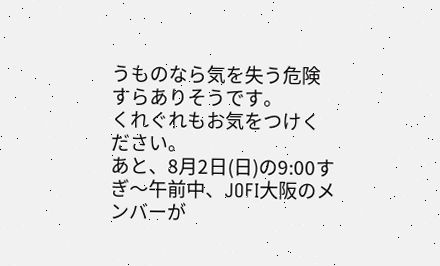うものなら気を失う危険すらありそうです。
くれぐれもお気をつけください。
あと、8月2日(日)の9:00すぎ〜午前中、JOFI大阪のメンバーが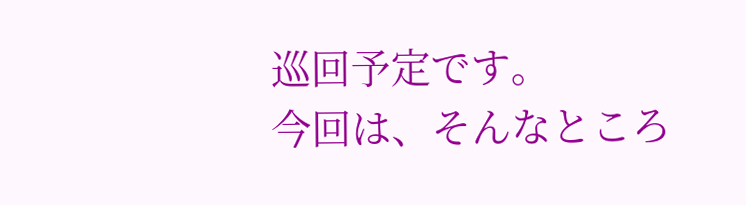巡回予定です。
今回は、そんなところ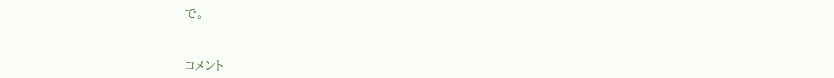で。



コメント